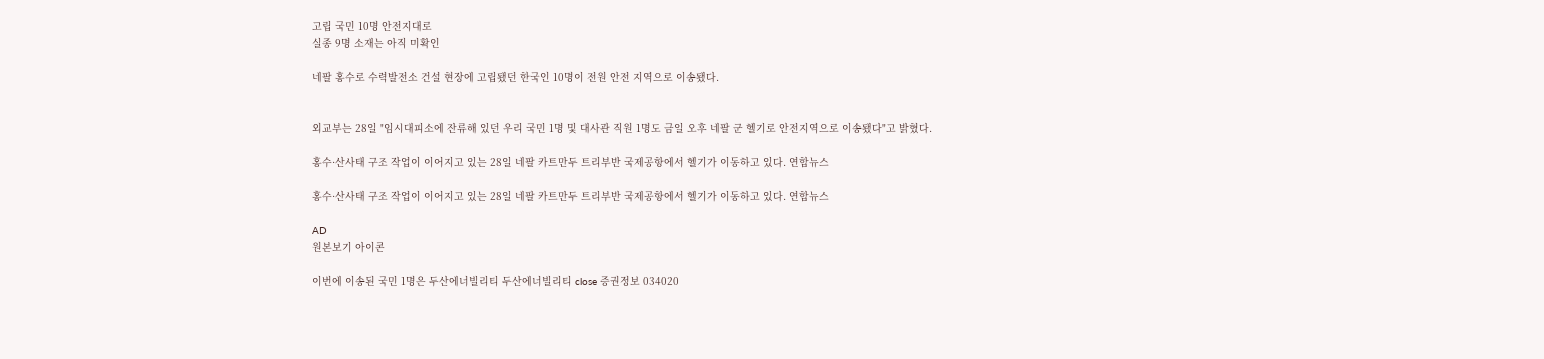고립 국민 10명 안전지대로
실종 9명 소재는 아직 미확인

네팔 홍수로 수력발전소 건설 현장에 고립됐던 한국인 10명이 전원 안전 지역으로 이송됐다.


외교부는 28일 "임시대피소에 잔류해 있던 우리 국민 1명 및 대사관 직원 1명도 금일 오후 네팔 군 헬기로 안전지역으로 이송됐다"고 밝혔다.

홍수·산사태 구조 작업이 이어지고 있는 28일 네팔 카트만두 트리부반 국제공항에서 헬기가 이동하고 있다. 연합뉴스

홍수·산사태 구조 작업이 이어지고 있는 28일 네팔 카트만두 트리부반 국제공항에서 헬기가 이동하고 있다. 연합뉴스

AD
원본보기 아이콘

이번에 이송된 국민 1명은 두산에너빌리티 두산에너빌리티 close 증권정보 034020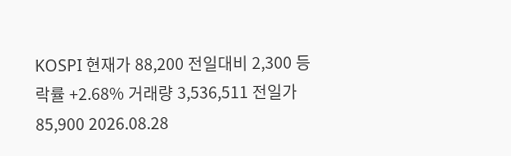KOSPI 현재가 88,200 전일대비 2,300 등락률 +2.68% 거래량 3,536,511 전일가 85,900 2026.08.28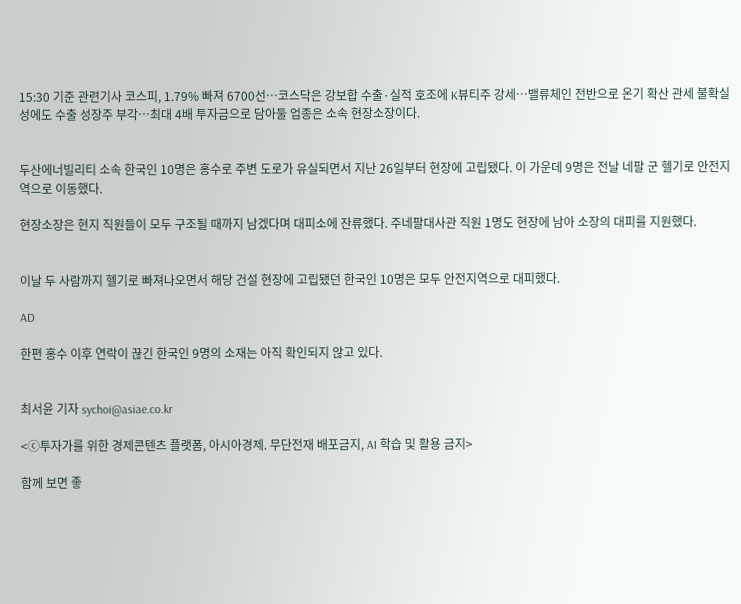15:30 기준 관련기사 코스피, 1.79% 빠져 6700선…코스닥은 강보합 수출·실적 호조에 K뷰티주 강세…밸류체인 전반으로 온기 확산 관세 불확실성에도 수출 성장주 부각…최대 4배 투자금으로 담아둘 업종은 소속 현장소장이다.


두산에너빌리티 소속 한국인 10명은 홍수로 주변 도로가 유실되면서 지난 26일부터 현장에 고립됐다. 이 가운데 9명은 전날 네팔 군 헬기로 안전지역으로 이동했다.

현장소장은 현지 직원들이 모두 구조될 때까지 남겠다며 대피소에 잔류했다. 주네팔대사관 직원 1명도 현장에 남아 소장의 대피를 지원했다.


이날 두 사람까지 헬기로 빠져나오면서 해당 건설 현장에 고립됐던 한국인 10명은 모두 안전지역으로 대피했다.

AD

한편 홍수 이후 연락이 끊긴 한국인 9명의 소재는 아직 확인되지 않고 있다.


최서윤 기자 sychoi@asiae.co.kr

<ⓒ투자가를 위한 경제콘텐츠 플랫폼, 아시아경제. 무단전재 배포금지, AI 학습 및 활용 금지>

함께 보면 좋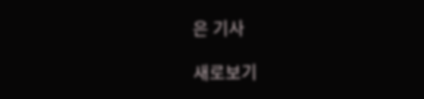은 기사

새로보기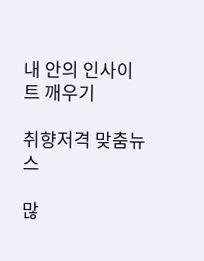내 안의 인사이트 깨우기

취향저격 맞춤뉴스

많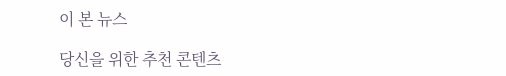이 본 뉴스

당신을 위한 추천 콘텐츠